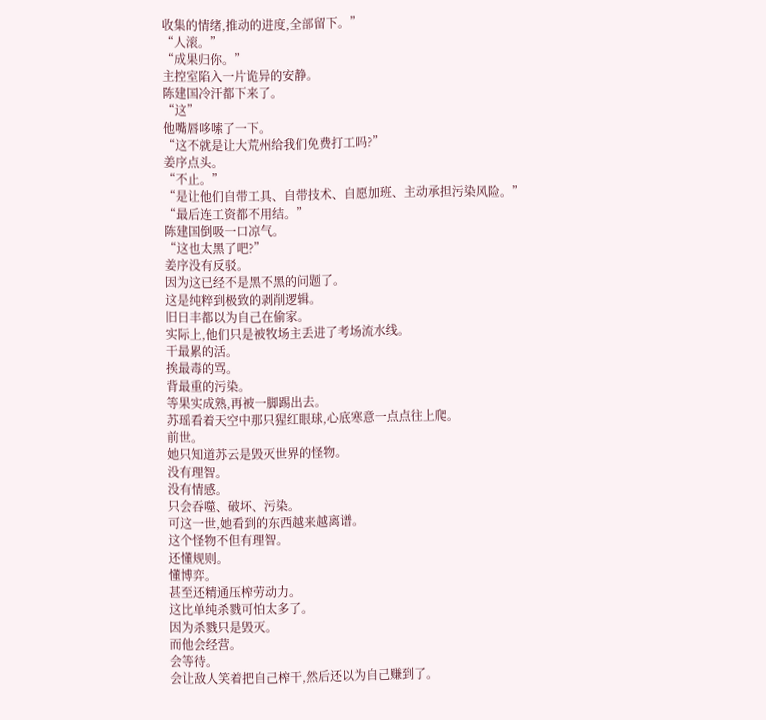收集的情绪,推动的进度,全部留下。”
“人滚。”
“成果归你。”
主控室陷入一片诡异的安静。
陈建国冷汗都下来了。
“这”
他嘴唇哆嗦了一下。
“这不就是让大荒州给我们免费打工吗?”
姜序点头。
“不止。”
“是让他们自带工具、自带技术、自愿加班、主动承担污染风险。”
“最后连工资都不用结。”
陈建国倒吸一口凉气。
“这也太黑了吧?”
姜序没有反驳。
因为这已经不是黑不黑的问题了。
这是纯粹到极致的剥削逻辑。
旧日丰都以为自己在偷家。
实际上,他们只是被牧场主丢进了考场流水线。
干最累的活。
挨最毒的骂。
背最重的污染。
等果实成熟,再被一脚踢出去。
苏瑶看着天空中那只猩红眼球,心底寒意一点点往上爬。
前世。
她只知道苏云是毁灭世界的怪物。
没有理智。
没有情感。
只会吞噬、破坏、污染。
可这一世,她看到的东西越来越离谱。
这个怪物不但有理智。
还懂规则。
懂博弈。
甚至还精通压榨劳动力。
这比单纯杀戮可怕太多了。
因为杀戮只是毁灭。
而他会经营。
会等待。
会让敌人笑着把自己榨干,然后还以为自己赚到了。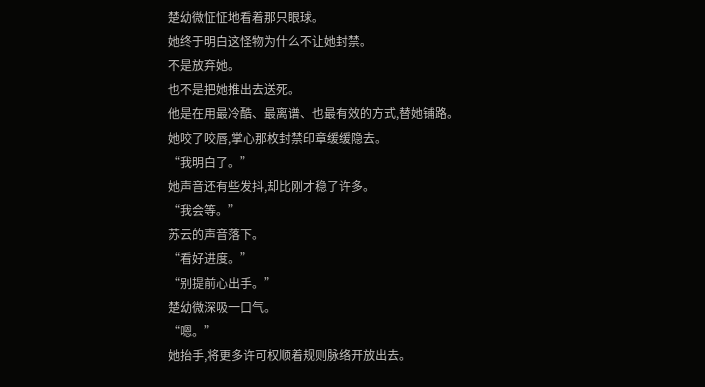楚幼微怔怔地看着那只眼球。
她终于明白这怪物为什么不让她封禁。
不是放弃她。
也不是把她推出去送死。
他是在用最冷酷、最离谱、也最有效的方式,替她铺路。
她咬了咬唇,掌心那枚封禁印章缓缓隐去。
“我明白了。”
她声音还有些发抖,却比刚才稳了许多。
“我会等。”
苏云的声音落下。
“看好进度。”
“别提前心出手。”
楚幼微深吸一口气。
“嗯。”
她抬手,将更多许可权顺着规则脉络开放出去。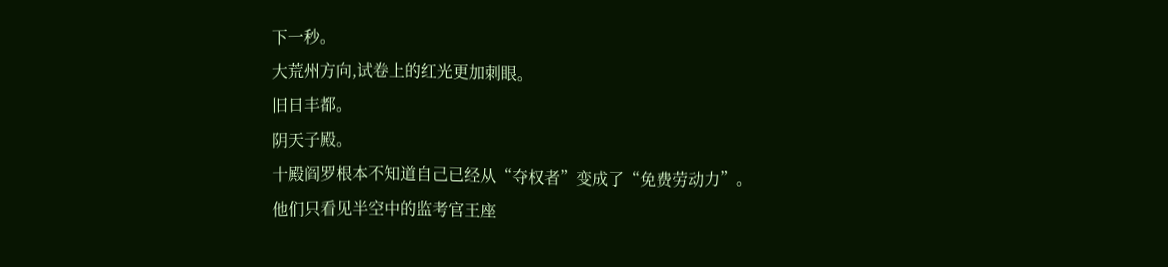下一秒。
大荒州方向,试卷上的红光更加刺眼。
旧日丰都。
阴天子殿。
十殿阎罗根本不知道自己已经从“夺权者”变成了“免费劳动力”。
他们只看见半空中的监考官王座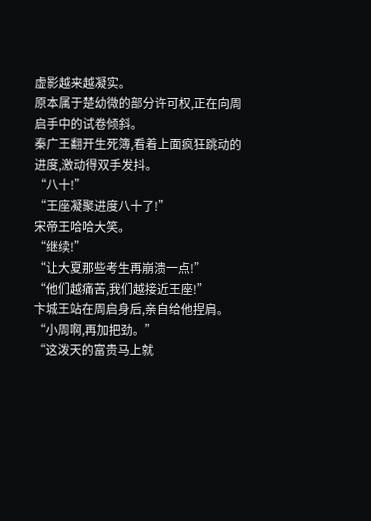虚影越来越凝实。
原本属于楚幼微的部分许可权,正在向周启手中的试卷倾斜。
秦广王翻开生死簿,看着上面疯狂跳动的进度,激动得双手发抖。
“八十!”
“王座凝聚进度八十了!”
宋帝王哈哈大笑。
“继续!”
“让大夏那些考生再崩溃一点!”
“他们越痛苦,我们越接近王座!”
卞城王站在周启身后,亲自给他捏肩。
“小周啊,再加把劲。”
“这泼天的富贵马上就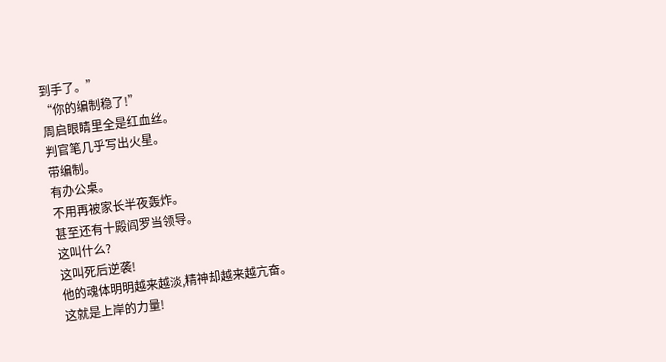到手了。”
“你的编制稳了!”
周启眼睛里全是红血丝。
判官笔几乎写出火星。
带编制。
有办公桌。
不用再被家长半夜轰炸。
甚至还有十殿阎罗当领导。
这叫什么?
这叫死后逆袭!
他的魂体明明越来越淡,精神却越来越亢奋。
这就是上岸的力量!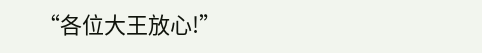“各位大王放心!”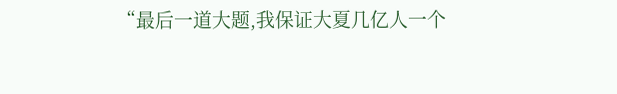“最后一道大题,我保证大夏几亿人一个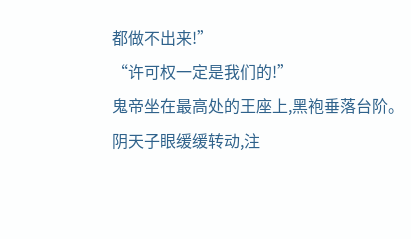都做不出来!”
“许可权一定是我们的!”
鬼帝坐在最高处的王座上,黑袍垂落台阶。
阴天子眼缓缓转动,注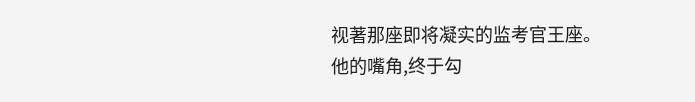视著那座即将凝实的监考官王座。
他的嘴角,终于勾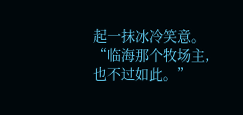起一抹冰冷笑意。
“临海那个牧场主,也不过如此。”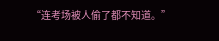“连考场被人偷了都不知道。”